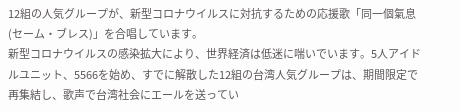12組の人気グループが、新型コロナウイルスに対抗するための応援歌「同一個氣息(セーム・ブレス)」を合唱しています。
新型コロナウイルスの感染拡大により、世界経済は低迷に喘いでいます。5人アイドルユニット、5566を始め、すでに解散した12組の台湾人気グループは、期間限定で再集結し、歌声で台湾社会にエールを送ってい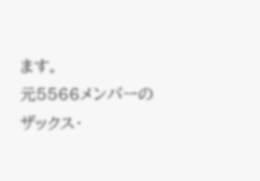ます。
元5566メンバーのザックス・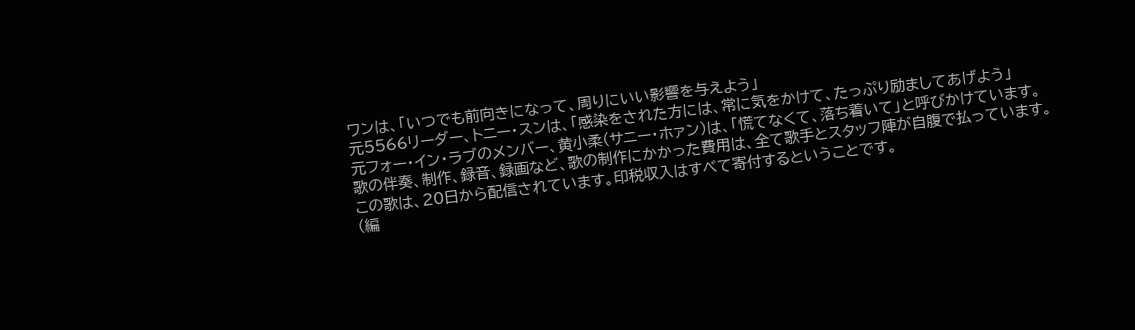ワンは、「いつでも前向きになって、周りにいい影響を与えよう」
元5566リーダー、トニー・スンは、「感染をされた方には、常に気をかけて、たっぷり励ましてあげよう」
元フォー・イン・ラブのメンバー、黄小柔(サニー・ホァン)は、「慌てなくて、落ち着いて」と呼びかけています。
歌の伴奏、制作、録音、録画など、歌の制作にかかった費用は、全て歌手とスタッフ陣が自腹で払っています。
この歌は、20日から配信されています。印税収入はすべて寄付するということです。
(編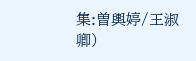集:曽輿婷/王淑卿)